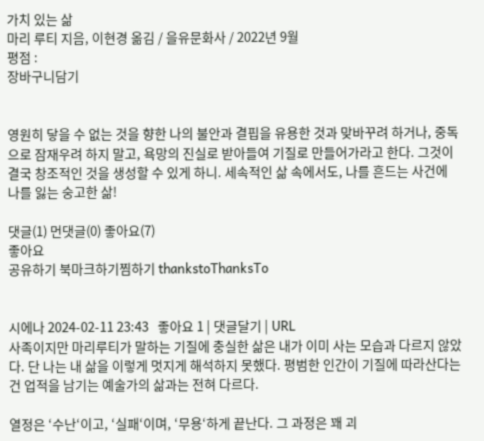가치 있는 삶
마리 루티 지음, 이현경 옮김 / 을유문화사 / 2022년 9월
평점 :
장바구니담기


영원히 닿을 수 없는 것을 향한 나의 불안과 결핍을 유용한 것과 맞바꾸려 하거나, 중독으로 잠재우려 하지 말고, 욕망의 진실로 받아들여 기질로 만들어가라고 한다. 그것이 결국 창조적인 것을 생성할 수 있게 하니. 세속적인 삶 속에서도, 나를 흔드는 사건에 나를 잃는 숭고한 삶!

댓글(1) 먼댓글(0) 좋아요(7)
좋아요
공유하기 북마크하기찜하기 thankstoThanksTo


시에나 2024-02-11 23:43   좋아요 1 | 댓글달기 | URL
사족이지만 마리루티가 말하는 기질에 충실한 삶은 내가 이미 사는 모습과 다르지 않았다. 단 나는 내 삶을 이렇게 멋지게 해석하지 못했다. 평범한 인간이 기질에 따라산다는 건 업적을 남기는 예술가의 삶과는 전혀 다르다.

열정은 ‘수난‘이고, ‘실패‘이며, ‘무용‘하게 끝난다. 그 과정은 꽤 괴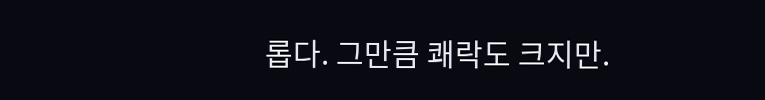롭다. 그만큼 쾌락도 크지만.